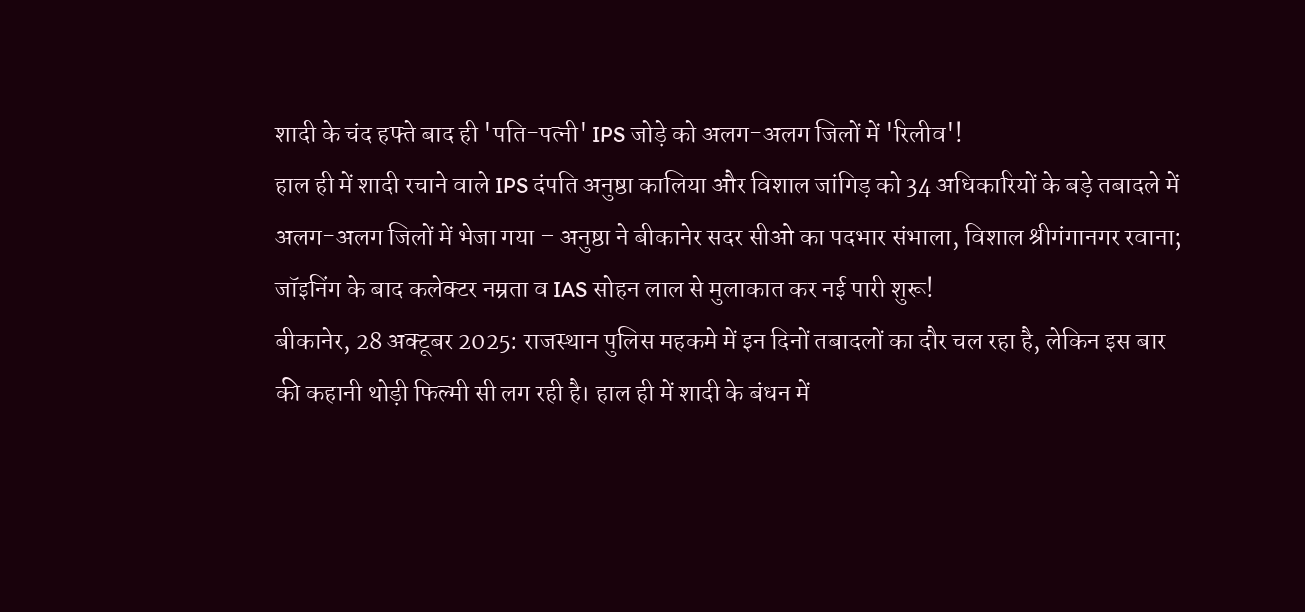शादी के चंद हफ्ते बाद ही 'पति-पत्नी' IPS जोड़े को अलग-अलग जिलों में 'रिलीव'!
हाल ही में शादी रचाने वाले IPS दंपति अनुष्ठा कालिया और विशाल जांगिड़ को 34 अधिकारियों के बड़े तबादले में अलग-अलग जिलों में भेजा गया – अनुष्ठा ने बीकानेर सदर सीओ का पदभार संभाला, विशाल श्रीगंगानगर रवाना; जॉइनिंग के बाद कलेक्टर नम्रता व IAS सोहन लाल से मुलाकात कर नई पारी शुरू!
बीकानेर, 28 अक्टूबर 2025: राजस्थान पुलिस महकमे में इन दिनों तबादलों का दौर चल रहा है, लेकिन इस बार की कहानी थोड़ी फिल्मी सी लग रही है। हाल ही में शादी के बंधन में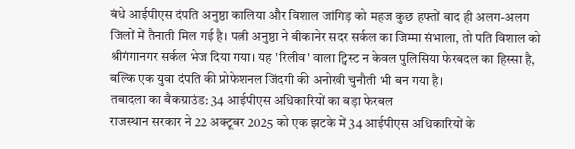बंधे आईपीएस दंपति अनुष्ठा कालिया और विशाल जांगिड़ को महज कुछ हफ्तों बाद ही अलग-अलग जिलों में तैनाती मिल गई है। पत्नी अनुष्ठा ने बीकानेर सदर सर्कल का जिम्मा संभाला, तो पति विशाल को श्रीगंगानगर सर्कल भेज दिया गया। यह 'रिलीव' वाला ट्विस्ट न केवल पुलिसिया फेरबदल का हिस्सा है, बल्कि एक युवा दंपति की प्रोफेशनल जिंदगी की अनोखी चुनौती भी बन गया है।
तबादला का बैकग्राउंड: 34 आईपीएस अधिकारियों का बड़ा फेरबल
राजस्थान सरकार ने 22 अक्टूबर 2025 को एक झटके में 34 आईपीएस अधिकारियों के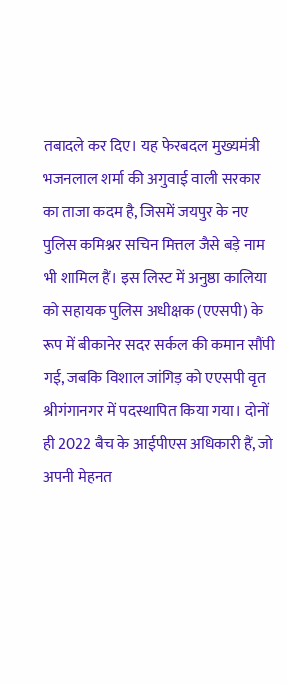तबादले कर दिए। यह फेरबदल मुख्यमंत्री भजनलाल शर्मा की अगुवाई वाली सरकार का ताजा कदम है, जिसमें जयपुर के नए पुलिस कमिश्नर सचिन मित्तल जैसे बड़े नाम भी शामिल हैं। इस लिस्ट में अनुष्ठा कालिया को सहायक पुलिस अधीक्षक (एएसपी) के रूप में बीकानेर सदर सर्कल की कमान सौंपी गई, जबकि विशाल जांगिड़ को एएसपी वृत श्रीगंगानगर में पदस्थापित किया गया। दोनों ही 2022 बैच के आईपीएस अधिकारी हैं, जो अपनी मेहनत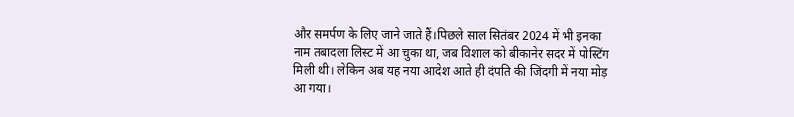और समर्पण के लिए जाने जाते हैं।पिछले साल सितंबर 2024 में भी इनका नाम तबादला लिस्ट में आ चुका था, जब विशाल को बीकानेर सदर में पोस्टिंग मिली थी। लेकिन अब यह नया आदेश आते ही दंपति की जिंदगी में नया मोड़ आ गया।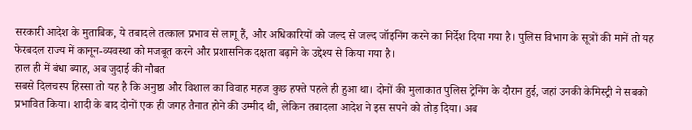सरकारी आदेश के मुताबिक, ये तबादले तत्काल प्रभाव से लागू हैं, और अधिकारियों को जल्द से जल्द जॉइनिंग करने का निर्देश दिया गया है। पुलिस विभाग के सूत्रों की मानें तो यह फेरबदल राज्य में कानून-व्यवस्था को मजबूत करने और प्रशासनिक दक्षता बढ़ाने के उद्देश्य से किया गया है।
हाल ही में बंधा ब्याह, अब जुदाई की नौबत
सबसे दिलचस्प हिस्सा तो यह है कि अनुष्ठा और विशाल का विवाह महज कुछ हफ्ते पहले ही हुआ था। दोनों की मुलाकात पुलिस ट्रेनिंग के दौरान हुई, जहां उनकी केमिस्ट्री ने सबको प्रभावित किया। शादी के बाद दोनों एक ही जगह तैनात होने की उम्मीद थी, लेकिन तबादला आदेश ने इस सपने को तोड़ दिया। अब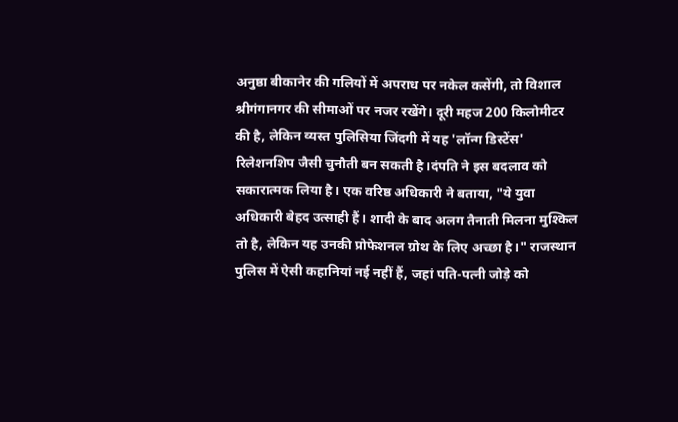अनुष्ठा बीकानेर की गलियों में अपराध पर नकेल कसेंगी, तो विशाल श्रीगंगानगर की सीमाओं पर नजर रखेंगे। दूरी महज 200 किलोमीटर की है, लेकिन व्यस्त पुलिसिया जिंदगी में यह 'लॉन्ग डिस्टेंस' रिलेशनशिप जैसी चुनौती बन सकती है।दंपति ने इस बदलाव को सकारात्मक लिया है। एक वरिष्ठ अधिकारी ने बताया, "ये युवा अधिकारी बेहद उत्साही हैं। शादी के बाद अलग तैनाती मिलना मुश्किल तो है, लेकिन यह उनकी प्रोफेशनल ग्रोथ के लिए अच्छा है।" राजस्थान पुलिस में ऐसी कहानियां नई नहीं हैं, जहां पति-पत्नी जोड़े को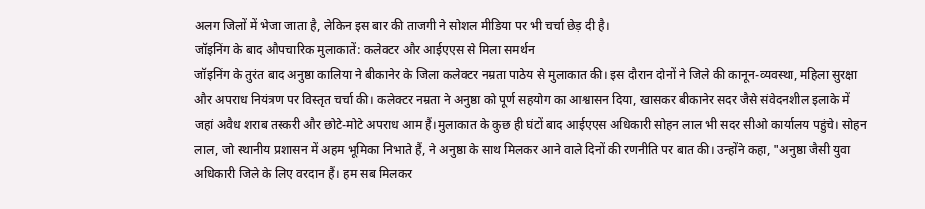अलग जिलों में भेजा जाता है, लेकिन इस बार की ताजगी ने सोशल मीडिया पर भी चर्चा छेड़ दी है।
जॉइनिंग के बाद औपचारिक मुलाकातें: कलेक्टर और आईएएस से मिला समर्थन
जॉइनिंग के तुरंत बाद अनुष्ठा कालिया ने बीकानेर के जिला कलेक्टर नम्रता पाठेय से मुलाकात की। इस दौरान दोनों ने जिले की कानून-व्यवस्था, महिला सुरक्षा और अपराध नियंत्रण पर विस्तृत चर्चा की। कलेक्टर नम्रता ने अनुष्ठा को पूर्ण सहयोग का आश्वासन दिया, खासकर बीकानेर सदर जैसे संवेदनशील इलाके में जहां अवैध शराब तस्करी और छोटे-मोटे अपराध आम हैं।मुलाकात के कुछ ही घंटों बाद आईएएस अधिकारी सोहन लाल भी सदर सीओ कार्यालय पहुंचे। सोहन लाल, जो स्थानीय प्रशासन में अहम भूमिका निभाते हैं, ने अनुष्ठा के साथ मिलकर आने वाले दिनों की रणनीति पर बात की। उन्होंने कहा, "अनुष्ठा जैसी युवा अधिकारी जिले के लिए वरदान हैं। हम सब मिलकर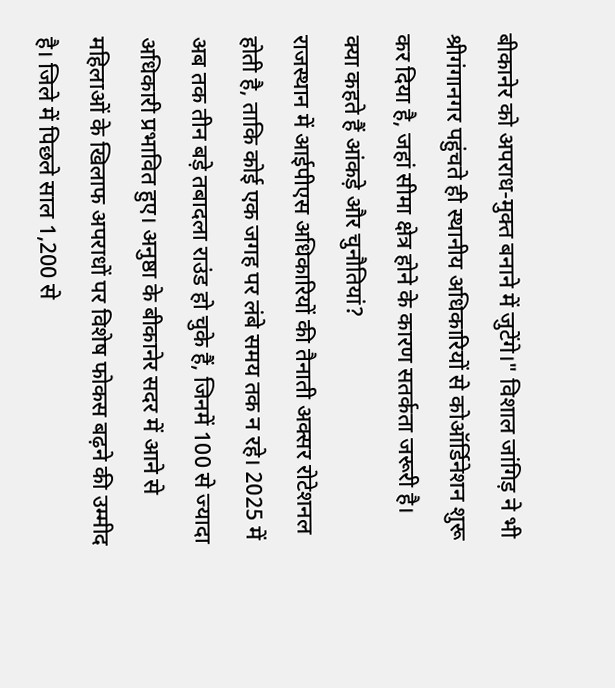बीकानेर को अपराध-मुक्त बनाने में जुटेंगे।" विशाल जांगिड़ ने भी श्रीगंगानगर पहुंचते ही स्थानीय अधिकारियों से कोऑर्डिनेशन शुरू कर दिया है, जहां सीमा क्षेत्र होने के कारण सतर्कता जरूरी है।
क्या कहते हैं आंकड़े और चुनौतियां?
राजस्थान में आईपीएस अधिकारियों की तैनाती अक्सर रोटेशनल होती है, ताकि कोई एक जगह पर लंबे समय तक न रहे। 2025 में अब तक तीन बड़े तबादला राउंड हो चुके हैं, जिनमें 100 से ज्यादा अधिकारी प्रभावित हुए। अनुष्ठा के बीकानेर सदर में आने से महिलाओं के खिलाफ अपराधों पर विशेष फोकस बढ़ने की उम्मीद है। जिले में पिछले साल 1,200 से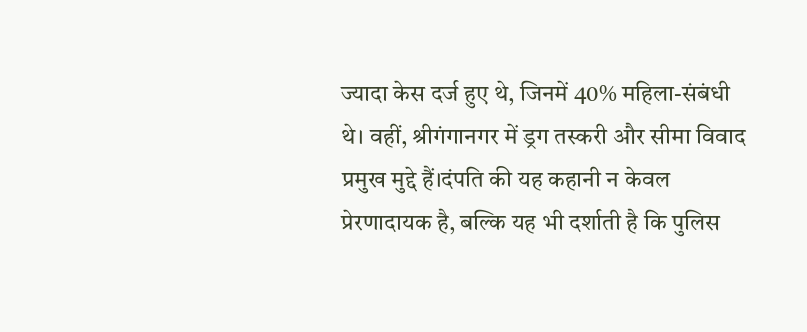ज्यादा केस दर्ज हुए थे, जिनमें 40% महिला-संबंधी थे। वहीं, श्रीगंगानगर में ड्रग तस्करी और सीमा विवाद प्रमुख मुद्दे हैं।दंपति की यह कहानी न केवल प्रेरणादायक है, बल्कि यह भी दर्शाती है कि पुलिस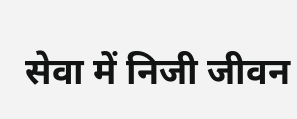सेवा में निजी जीवन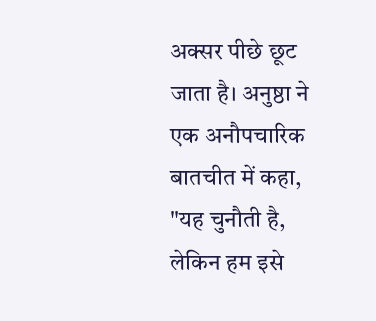अक्सर पीछे छूट जाता है। अनुष्ठा ने एक अनौपचारिक बातचीत में कहा, "यह चुनौती है, लेकिन हम इसे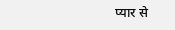प्यार से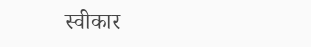स्वीकार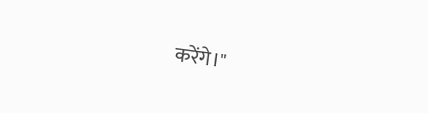करेंगे।"